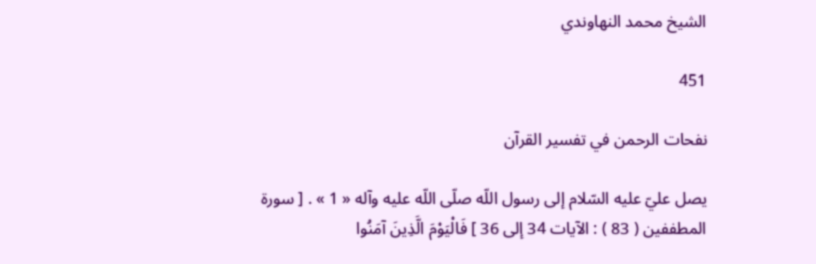الشيخ محمد النهاوندي

451

نفحات الرحمن في تفسير القرآن

يصل عليّ عليه السّلام إلى رسول اللّه صلّى اللّه عليه وآله « 1 » . [ سورة المطففين ( 83 ) : الآيات 34 إلى 36 ] فَالْيَوْمَ الَّذِينَ آمَنُوا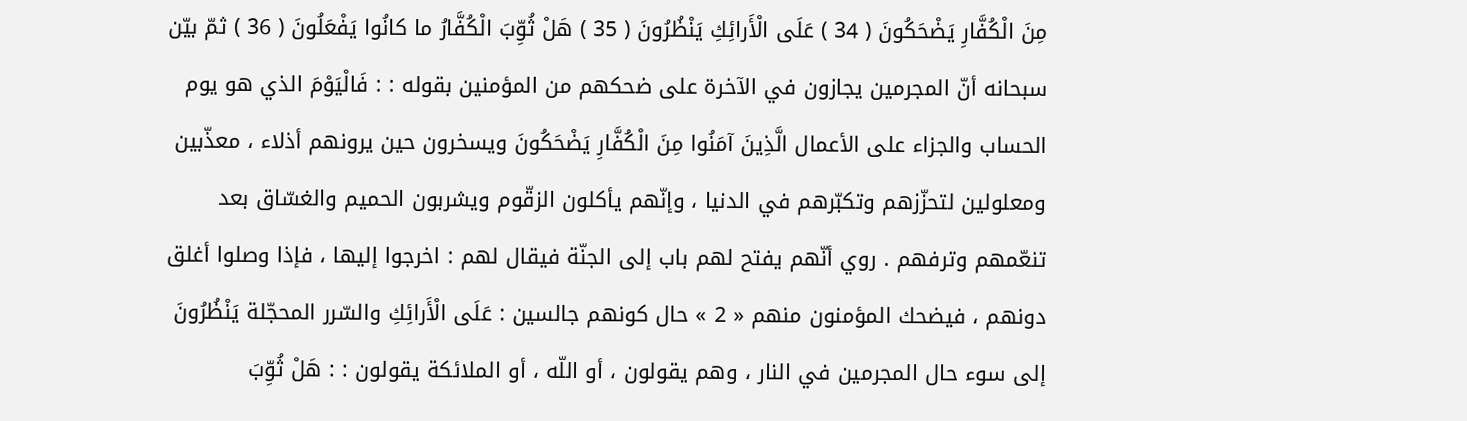مِنَ الْكُفَّارِ يَضْحَكُونَ ( 34 ) عَلَى الْأَرائِكِ يَنْظُرُونَ ( 35 ) هَلْ ثُوِّبَ الْكُفَّارُ ما كانُوا يَفْعَلُونَ ( 36 ) ثمّ بيّن سبحانه أنّ المجرمين يجازون في الآخرة على ضحكهم من المؤمنين بقوله : : فَالْيَوْمَ الذي هو يوم الحساب والجزاء على الأعمال الَّذِينَ آمَنُوا مِنَ الْكُفَّارِ يَضْحَكُونَ ويسخرون حين يرونهم أذلاء ، معذّبين ومعلولين لتحزّزهم وتكبّرهم في الدنيا ، وإنّهم يأكلون الزقّوم ويشربون الحميم والغسّاق بعد تنعّمهم وترفهم . روي أنّهم يفتح لهم باب إلى الجنّة فيقال لهم : اخرجوا إليها ، فإذا وصلوا أغلق دونهم ، فيضحك المؤمنون منهم « 2 » حال كونهم جالسين : عَلَى الْأَرائِكِ والسّرر المحجّلة يَنْظُرُونَ إلى سوء حال المجرمين في النار ، وهم يقولون ، أو اللّه ، أو الملائكة يقولون : : هَلْ ثُوِّبَ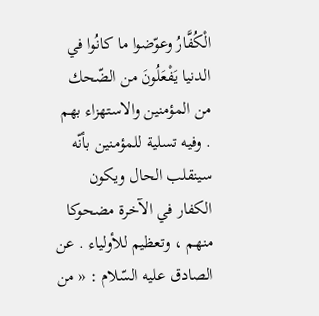الْكُفَّارُ وعوّضوا ما كانُوا في الدنيا يَفْعَلُونَ من الضّحك من المؤمنين والاستهزاء بهم . وفيه تسلية للمؤمنين بأنّه سينقلب الحال ويكون الكفار في الآخرة مضحوكا منهم ، وتعظيم للأولياء . عن الصادق عليه السّلام : « من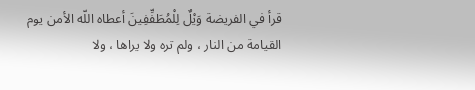قرأ في الفريضة وَيْلٌ لِلْمُطَفِّفِينَ أعطاه اللّه الأمن يوم القيامة من النار ، ولم تره ولا يراها ، ولا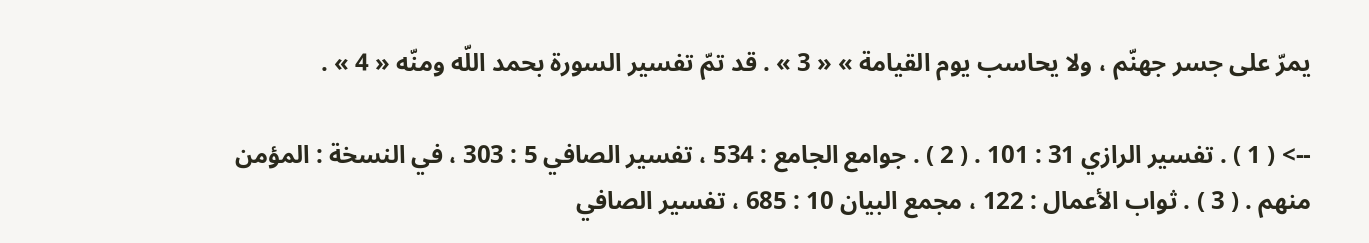يمرّ على جسر جهنّم ، ولا يحاسب يوم القيامة » « 3 » . قد تمّ تفسير السورة بحمد اللّه ومنّه « 4 » .

--> ( 1 ) . تفسير الرازي 31 : 101 . ( 2 ) . جوامع الجامع : 534 ، تفسير الصافي 5 : 303 ، في النسخة : المؤمن منهم . ( 3 ) . ثواب الأعمال : 122 ، مجمع البيان 10 : 685 ، تفسير الصافي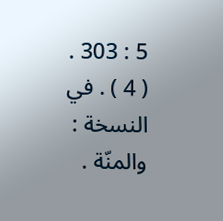5 : 303 . ( 4 ) . في النسخة : والمنّة .